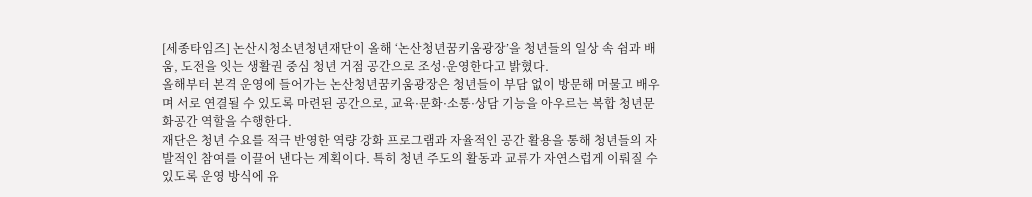[세종타임즈] 논산시청소년청년재단이 올해 ‘논산청년꿈키움광장’을 청년들의 일상 속 쉼과 배움, 도전을 잇는 생활권 중심 청년 거점 공간으로 조성·운영한다고 밝혔다.
올해부터 본격 운영에 들어가는 논산청년꿈키움광장은 청년들이 부담 없이 방문해 머물고 배우며 서로 연결될 수 있도록 마련된 공간으로, 교육·문화·소통·상담 기능을 아우르는 복합 청년문화공간 역할을 수행한다.
재단은 청년 수요를 적극 반영한 역량 강화 프로그램과 자율적인 공간 활용을 통해 청년들의 자발적인 참여를 이끌어 낸다는 계획이다. 특히 청년 주도의 활동과 교류가 자연스럽게 이뤄질 수 있도록 운영 방식에 유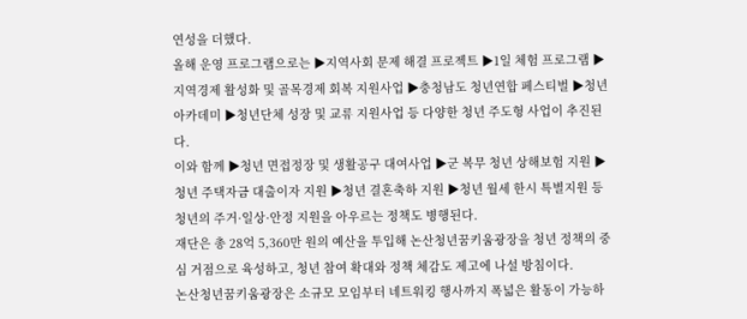연성을 더했다.
올해 운영 프로그램으로는 ▶지역사회 문제 해결 프로젝트 ▶1일 체험 프로그램 ▶지역경제 활성화 및 골목경제 회복 지원사업 ▶충청남도 청년연합 페스티벌 ▶청년아카데미 ▶청년단체 성장 및 교류 지원사업 등 다양한 청년 주도형 사업이 추진된다.
이와 함께 ▶청년 면접정장 및 생활공구 대여사업 ▶군 복무 청년 상해보험 지원 ▶청년 주택자금 대출이자 지원 ▶청년 결혼축하 지원 ▶청년 월세 한시 특별지원 등 청년의 주거·일상·안정 지원을 아우르는 정책도 병행된다.
재단은 총 28억 5,360만 원의 예산을 투입해 논산청년꿈키움광장을 청년 정책의 중심 거점으로 육성하고, 청년 참여 확대와 정책 체감도 제고에 나설 방침이다.
논산청년꿈키움광장은 소규모 모임부터 네트워킹 행사까지 폭넓은 활동이 가능하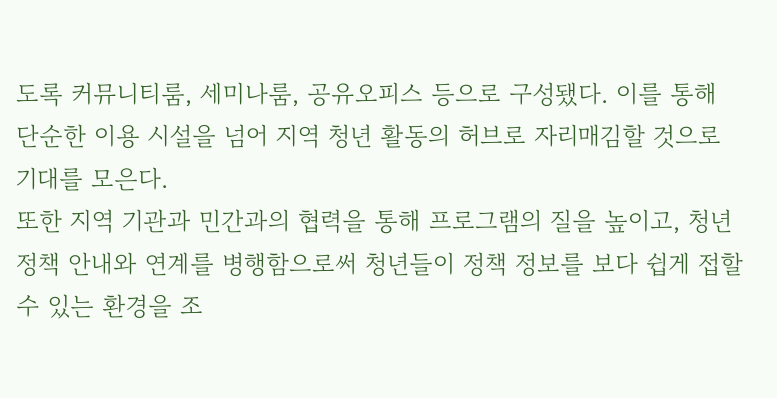도록 커뮤니티룸, 세미나룸, 공유오피스 등으로 구성됐다. 이를 통해 단순한 이용 시설을 넘어 지역 청년 활동의 허브로 자리매김할 것으로 기대를 모은다.
또한 지역 기관과 민간과의 협력을 통해 프로그램의 질을 높이고, 청년 정책 안내와 연계를 병행함으로써 청년들이 정책 정보를 보다 쉽게 접할 수 있는 환경을 조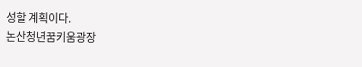성할 계획이다.
논산청년꿈키움광장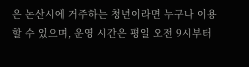은 논산시에 거주하는 청년이라면 누구나 이용할 수 있으며, 운영 시간은 평일 오전 9시부터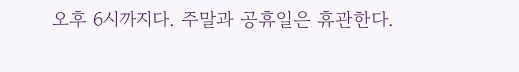오후 6시까지다. 주말과 공휴일은 휴관한다.